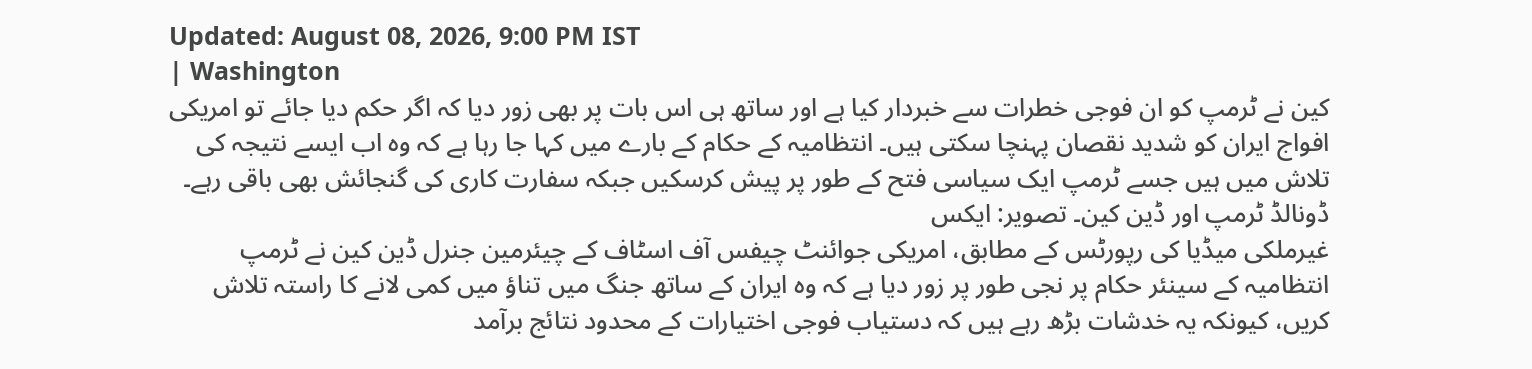Updated: August 08, 2026, 9:00 PM IST
| Washington
کین نے ٹرمپ کو ان فوجی خطرات سے خبردار کیا ہے اور ساتھ ہی اس بات پر بھی زور دیا کہ اگر حکم دیا جائے تو امریکی افواج ایران کو شدید نقصان پہنچا سکتی ہیں۔ انتظامیہ کے حکام کے بارے میں کہا جا رہا ہے کہ وہ اب ایسے نتیجہ کی تلاش میں ہیں جسے ٹرمپ ایک سیاسی فتح کے طور پر پیش کرسکیں جبکہ سفارت کاری کی گنجائش بھی باقی رہے۔
ڈونالڈ ٹرمپ اور ڈین کین۔ تصویر: ایکس
غیرملکی میڈیا کی رپورٹس کے مطابق، امریکی جوائنٹ چیفس آف اسٹاف کے چیئرمین جنرل ڈین کین نے ٹرمپ انتظامیہ کے سینئر حکام پر نجی طور پر زور دیا ہے کہ وہ ایران کے ساتھ جنگ میں تناؤ میں کمی لانے کا راستہ تلاش کریں، کیونکہ یہ خدشات بڑھ رہے ہیں کہ دستیاب فوجی اختیارات کے محدود نتائج برآمد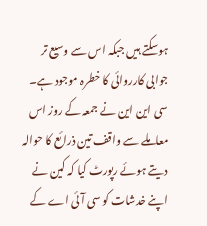ہوسکتے ہیں جبکہ اس سے وسیع تر جوابی کارروائی کا خطرہ موجود ہے۔
سی این این نے جمعہ کے روز اس معاملے سے واقف تین ذرائع کا حوالہ دیتے ہوئے رپورٹ کیا کہ کین نے اپنے خدشات کو سی آئی اے کے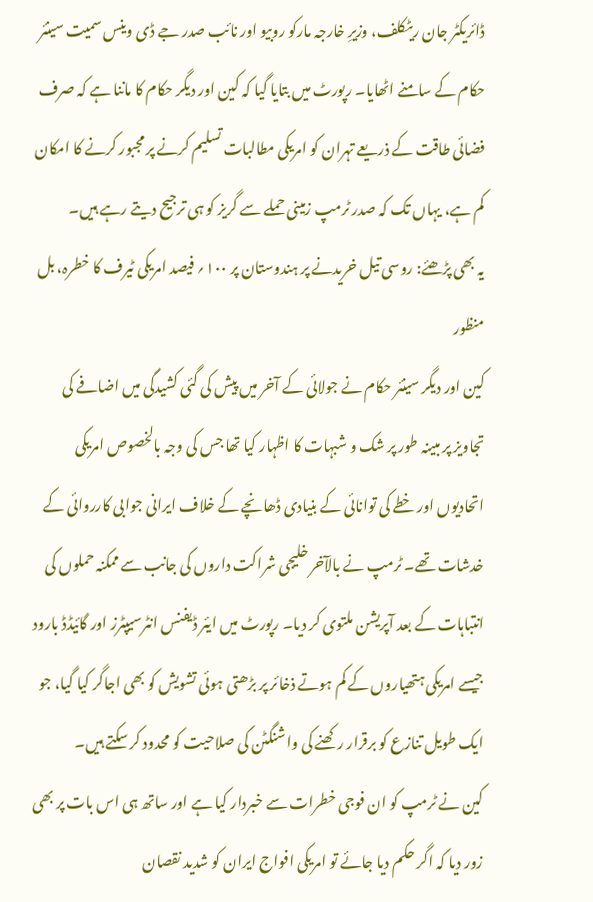ڈائریکٹر جان ریٹکلف، وزیرِ خارجہ مارکو روبیو اور نائب صدر جے ڈی وینس سمیت سینئر حکام کے سامنے اٹھایا۔ رپورٹ میں بتایا گیا کہ کین اور دیگر حکام کا ماننا ہے کہ صرف فضائی طاقت کے ذریعے تہران کو امریکی مطالبات تسلیم کرنے پر مجبور کرنے کا امکان کم ہے، یہاں تک کہ صدر ٹرمپ زمینی حملے سے گریز کو ہی ترجیح دیتے رہے ہیں۔
یہ بھی پڑھئے: روسی تیل خریدنے پر ہندوستان پر ۱۰۰؍ فیصد امریکی ٹیرف کا خطرہ، بل منظور
کین اور دیگر سینئر حکام نے جولائی کے آخر میں پیش کی گئی کشیدگی میں اضافے کی تجاویز پر مبینہ طور پر شک و شبہات کا اظہار کیا تھا جس کی وجہ بالخصوص امریکی اتحادیوں اور خطے کی توانائی کے بنیادی ڈھانچے کے خلاف ایرانی جوابی کارروائی کے خدشات تھے۔ ٹرمپ نے بالآخر خلیجی شراکت داروں کی جانب سے ممکنہ حملوں کی انتباہات کے بعد آپریشن ملتوی کر دیا۔ رپورٹ میں ایئر ڈیفنس انٹرسیپٹرز اور گائیڈڈ بارود جیسے امریکی ہتھیاروں کے کم ہوتے ذخائر پر بڑھتی ہوئی تشویش کو بھی اجاگر کیا گیا، جو ایک طویل تنازع کو برقرار رکھنے کی واشنگٹن کی صلاحیت کو محدود کر سکتے ہیں۔
کین نے ٹرمپ کو ان فوجی خطرات سے خبردار کیا ہے اور ساتھ ہی اس بات پر بھی زور دیا کہ اگر حکم دیا جائے تو امریکی افواج ایران کو شدید نقصان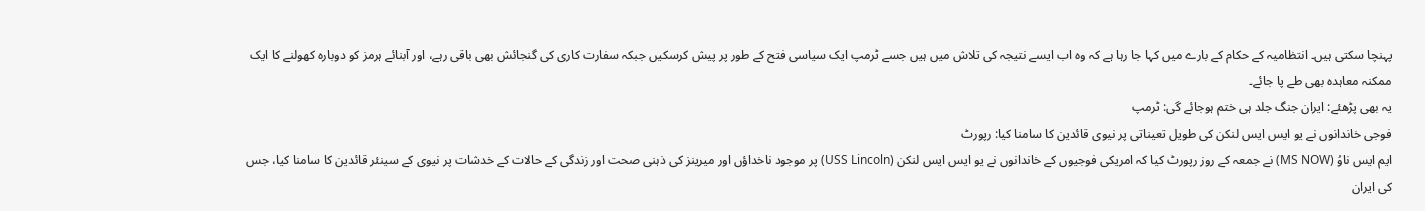پہنچا سکتی ہیں۔ انتظامیہ کے حکام کے بارے میں کہا جا رہا ہے کہ وہ اب ایسے نتیجہ کی تلاش میں ہیں جسے ٹرمپ ایک سیاسی فتح کے طور پر پیش کرسکیں جبکہ سفارت کاری کی گنجائش بھی باقی رہے، اور آبنائے ہرمز کو دوبارہ کھولنے کا ایک ممکنہ معاہدہ بھی طے پا جائے۔
یہ بھی پڑھئے: ایران جنگ جلد ہی ختم ہوجائے گی: ٹرمپ
فوجی خاندانوں نے یو ایس ایس لنکن کی طویل تعیناتی پر نیوی قائدین کا سامنا کیا: رپورٹ
ایم ایس ناوُ (MS NOW) نے جمعہ کے روز رپورٹ کیا کہ امریکی فوجیوں کے خاندانوں نے یو ایس ایس لنکن (USS Lincoln) پر موجود ناخداؤں اور میرینز کی ذہنی صحت اور زندگی کے حالات کے خدشات پر نیوی کے سینئر قائدین کا سامنا کیا، جس کی ایران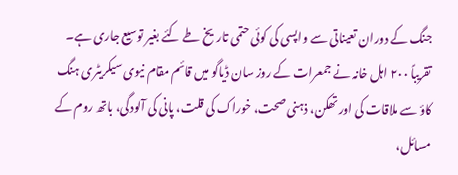جنگ کے دوران تعیناتی سے واپسی کی کوئی حتمی تاریخ طے کئے بغیر توسیع جاری ہے۔
تقریباً ۲۰۰ اہل خانہ نے جمعرات کے روز سان ڈیاگو میں قائم مقام نیوی سیکریٹری ہنگ کاؤ سے ملاقات کی اور تھکن، ذہنی صحت، خوراک کی قلت، پانی کی آلودگی، باتھ روم کے مسائل،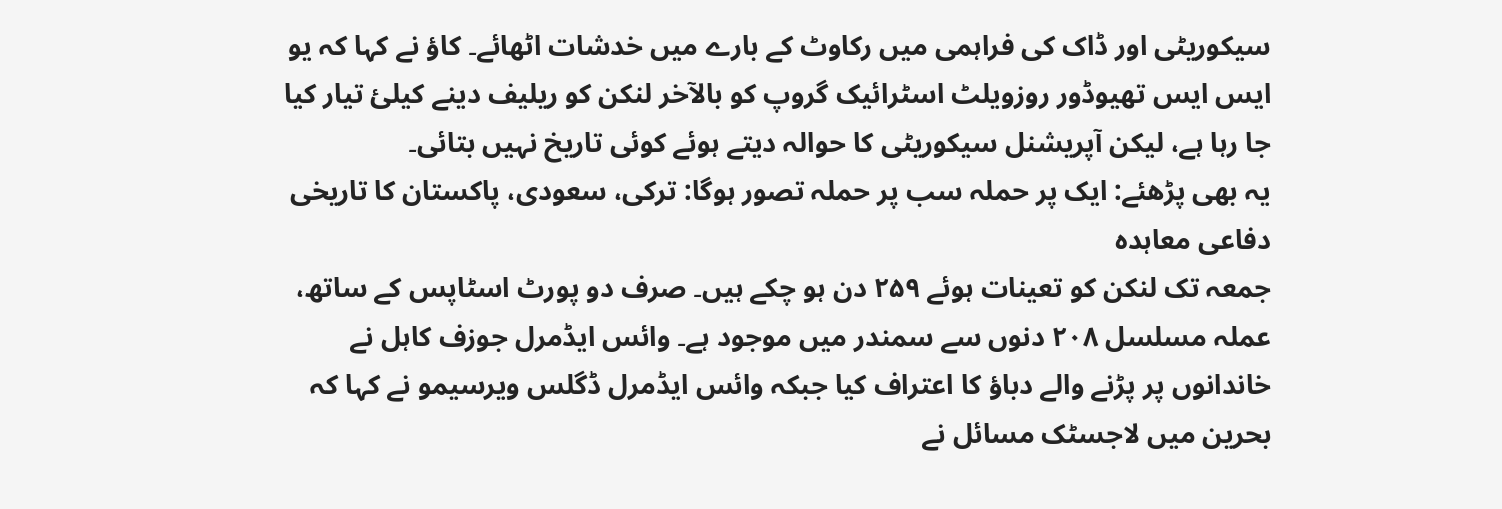سیکوریٹی اور ڈاک کی فراہمی میں رکاوٹ کے بارے میں خدشات اٹھائے۔ کاؤ نے کہا کہ یو ایس ایس تھیوڈور روزویلٹ اسٹرائیک گروپ کو بالآخر لنکن کو ریلیف دینے کیلئ تیار کیا جا رہا ہے، لیکن آپریشنل سیکوریٹی کا حوالہ دیتے ہوئے کوئی تاریخ نہیں بتائی۔
یہ بھی پڑھئے: ایک پر حملہ سب پر حملہ تصور ہوگا: ترکی، سعودی، پاکستان کا تاریخی دفاعی معاہدہ
جمعہ تک لنکن کو تعینات ہوئے ۲۵۹ دن ہو چکے ہیں۔ صرف دو پورٹ اسٹاپس کے ساتھ، عملہ مسلسل ۲۰۸ دنوں سے سمندر میں موجود ہے۔ وائس ایڈمرل جوزف کاہل نے خاندانوں پر پڑنے والے دباؤ کا اعتراف کیا جبکہ وائس ایڈمرل ڈگلس ویرسیمو نے کہا کہ بحرین میں لاجسٹک مسائل نے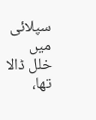سپلائی میں خلل ڈالا تھا،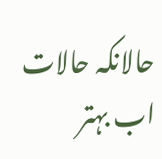حالانکہ حالات اب بہتر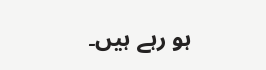ہو رہے ہیں۔